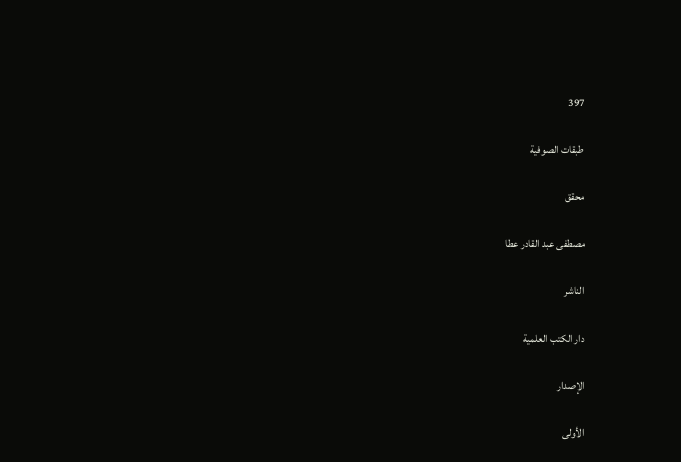397

طبقات الصوفية

محقق

مصطفى عبد القادر عطا

الناشر

دار الكتب العلمية

الإصدار

الأولى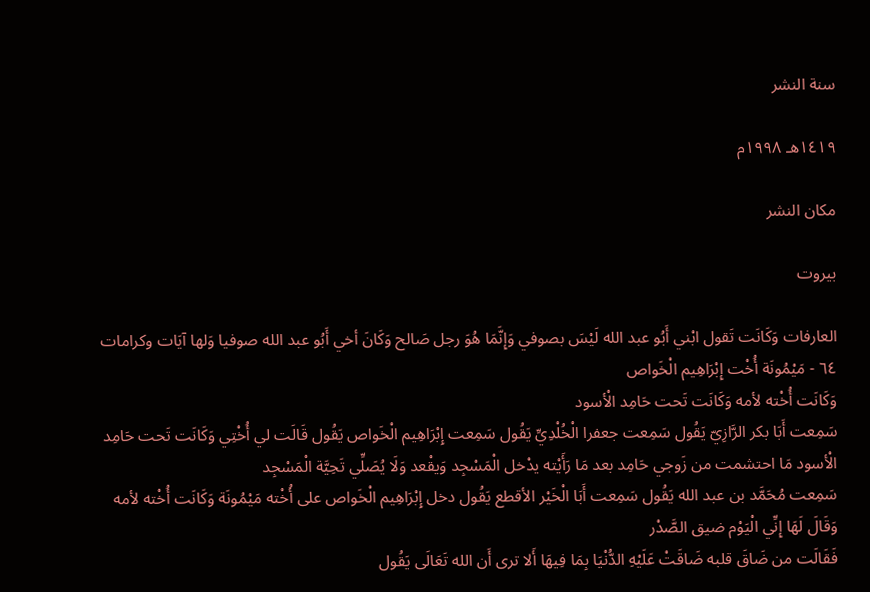سنة النشر

١٤١٩هـ ١٩٩٨م

مكان النشر

بيروت

العارفات وَكَانَت تَقول ابْني أَبُو عبد الله لَيْسَ بصوفي وَإِنَّمَا هُوَ رجل صَالح وَكَانَ أخي أَبُو عبد الله صوفيا وَلها آيَات وكرامات
٦٤ - مَيْمُونَة أُخْت إِبْرَاهِيم الْخَواص
وَكَانَت أُخْته لأمه وَكَانَت تَحت حَامِد الْأسود
سَمِعت أَبَا بكر الرَّازِيّ يَقُول سَمِعت جعفرا الْخُلْدِيِّ يَقُول سَمِعت إِبْرَاهِيم الْخَواص يَقُول قَالَت لي أُخْتِي وَكَانَت تَحت حَامِد الْأسود مَا احتشمت من زَوجي حَامِد بعد مَا رَأَيْته يدْخل الْمَسْجِد وَيقْعد وَلَا يُصَلِّي تَحِيَّة الْمَسْجِد
سَمِعت مُحَمَّد بن عبد الله يَقُول سَمِعت أَبَا الْخَيْر الأقطع يَقُول دخل إِبْرَاهِيم الْخَواص على أُخْته مَيْمُونَة وَكَانَت أُخْته لأمه وَقَالَ لَهَا إِنِّي الْيَوْم ضيق الصَّدْر
فَقَالَت من ضَاقَ قلبه ضَاقَتْ عَلَيْهِ الدُّنْيَا بِمَا فِيهَا أَلا ترى أَن الله تَعَالَى يَقُول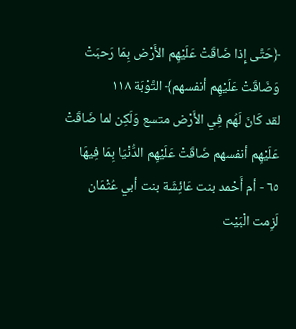﴿حَتَّى إِذا ضَاقَتْ عَلَيْهِم الأَرْض بِمَا رَحبَتْ وَضَاقَتْ عَلَيْهِم أنفسهم﴾ التَّوْبَة ١١٨
لقد كَانَ لَهُم فِي الأَرْض متسع وَلَكِن لما ضَاقَتْ عَلَيْهِم أنفسهم ضَاقَتْ عَلَيْهِم الدُّنْيَا بِمَا فِيهَا
٦٥ - أم أَحْمد بنت عَائِشَة بنت أبي عُثْمَان
لَزِمت الْبَيْت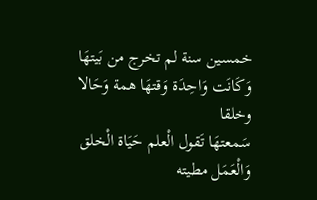خمسين سنة لم تخرج من بَيتهَا وَكَانَت وَاحِدَة وَقتهَا همة وَحَالا وخلقا
سَمعتهَا تَقول الْعلم حَيَاة الْخلق وَالْعَمَل مطيته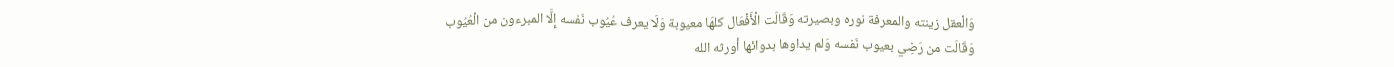وَالْعقل زينته والمعرفة نوره وبصيرته وَقَالَت الْأَفْعَال كلهَا معيوبة وَلَا يعرف عُيُوب نَفسه إِلَّا المبرءون من الْعُيُوب
وَقَالَت من رَضِي بعيوب نَفسه وَلم يداوها بدوائها أورثه الله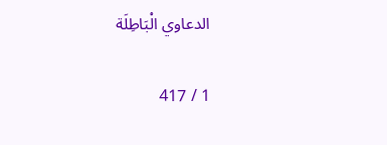الدعاوي الْبَاطِلَة

1 / 417